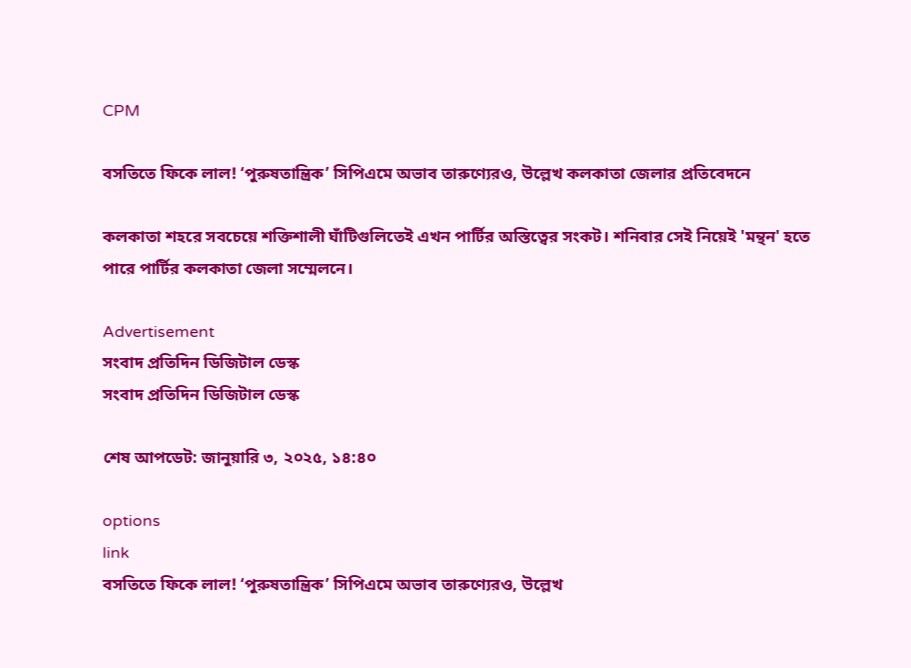CPM

বসতিতে ফিকে লাল! ‘পুরুষতান্ত্রিক’ সিপিএমে অভাব তারুণ্যেরও, উল্লেখ কলকাতা জেলার প্রতিবেদনে

কলকাতা শহরে সবচেয়ে শক্তিশালী ঘাঁটিগুলিতেই এখন পার্টির অস্তিত্বের সংকট। শনিবার সেই নিয়েই 'মন্থন' হতে পারে পার্টির কলকাতা জেলা সম্মেলনে।

Advertisement
সংবাদ প্রতিদিন ডিজিটাল ডেস্ক
সংবাদ প্রতিদিন ডিজিটাল ডেস্ক

শেষ আপডেট: জানুয়ারি ৩, ২০২৫, ১৪:৪০

options
link
বসতিতে ফিকে লাল! ‘পুরুষতান্ত্রিক’ সিপিএমে অভাব তারুণ্যেরও, উল্লেখ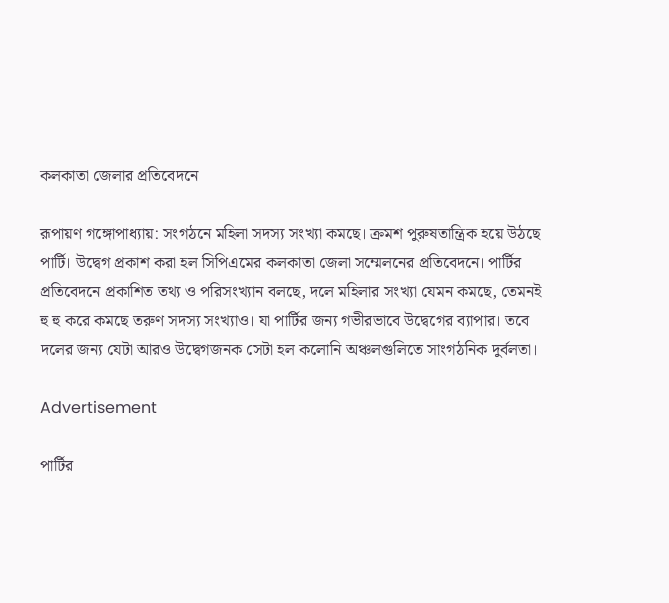কলকাতা জেলার প্রতিবেদনে

রূপায়ণ গঙ্গোপাধ্যায়: সংগঠনে মহিলা সদস্য সংখ্যা কমছে। ক্রমশ পুরুষতান্ত্রিক হয়ে উঠছে পার্টি। উদ্বেগ প্রকাশ করা হল সিপিএমের কলকাতা জেলা সম্মেলনের প্রতিবেদনে। পার্টির প্রতিবেদনে প্রকাশিত তথ্য ও পরিসংখ্যান বলছে, দলে মহিলার সংখ্যা যেমন কমছে, তেমনই হু হু করে কমছে তরুণ সদস্য সংখ্যাও। যা পার্টির জন্য গভীরভাবে উদ্বেগের ব্যাপার। তবে দলের জন্য যেটা আরও উদ্বেগজনক সেটা হল কলোনি অঞ্চলগুলিতে সাংগঠনিক দুর্বলতা।

Advertisement

পার্টির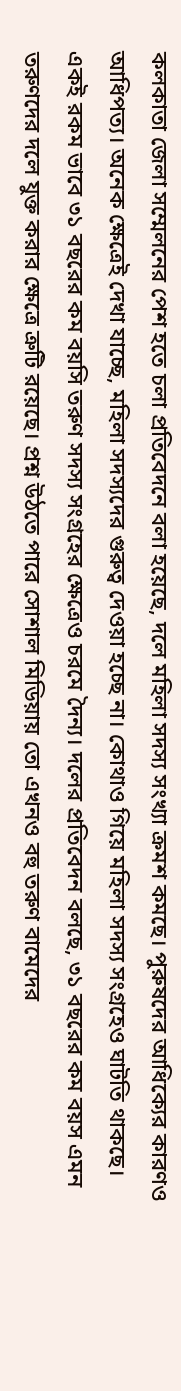কলকাতা জেলা সম্মেলনের পেশ হতে চলা প্রতিবেদনে বলা হয়েছে, দলে মহিলা সদস্য সংখ্যা ক্রমশ কমছে। পুরুষদের আধিক্যের কারণও আধিপত্য। অনেক ক্ষেত্রেই দেখা যাচ্ছে, মহিলা সদস্যদের গুরুত্ব দেওয়া হচ্ছে না। কোথাও গিয়ে মহিলা সদস্য সংগ্রহেও ঘাটতি থাকছে। একই রকম ভাবে ৩১ বছরের কম বয়সি তরুণ সদস্য সংগ্রহের ক্ষেত্রেও চরমে দৈন্য। দলের প্রতিবেদন বলছে, ৩১ বছরের কম বয়স এমন তরুণদের দলে যুক্ত করার ক্ষেত্রে ত্রুটি রয়েছে। প্রশ্ন উঠতে পারে সোশাল মিডিয়ায় তো এখনও বহু তরুণ বামেদের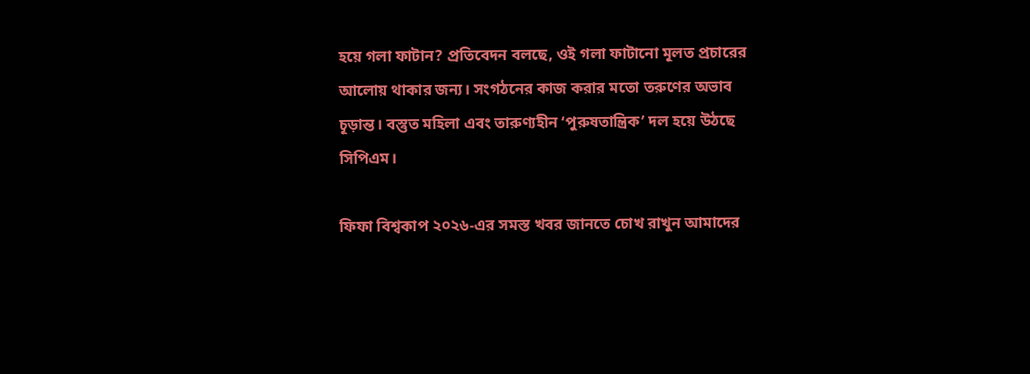হয়ে গলা ফাটান? প্রতিবেদন বলছে, ওই গলা ফাটানো মূলত প্রচারের আলোয় থাকার জন্য। সংগঠনের কাজ করার মতো তরুণের অভাব চূড়ান্ত। বস্তুত মহিলা এবং তারুণ্যহীন ‘পুরুষতান্ত্রিক’ দল হয়ে উঠছে সিপিএম।

ফিফা বিশ্বকাপ ২০২৬-এর সমস্ত খবর জানতে চোখ রাখুন আমাদের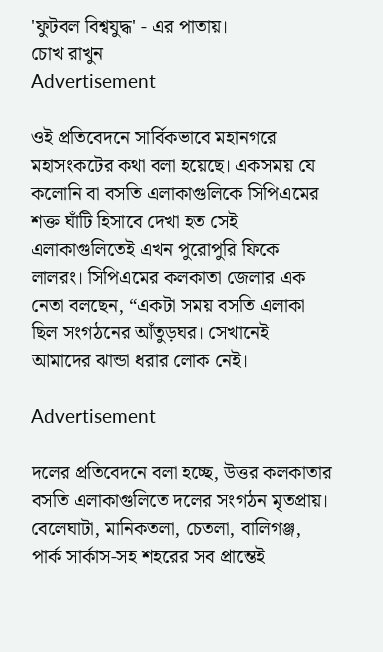'ফুটবল বিশ্বযুদ্ধ' - এর পাতায়।
চোখ রাখুন
Advertisement

ওই প্রতিবেদনে সার্বিকভাবে মহানগরে মহাসংকটের কথা বলা হয়েছে। একসময় যে কলোনি বা বসতি এলাকাগুলিকে সিপিএমের শক্ত ঘাঁটি হিসাবে দেখা হত সেই এলাকাগুলিতেই এখন পুরোপুরি ফিকে লালরং। সিপিএমের কলকাতা জেলার এক নেতা বলছেন, “একটা সময় বসতি এলাকা ছিল সংগঠনের আঁতুড়ঘর। সেখানেই আমাদের ঝান্ডা ধরার লোক নেই।

Advertisement

দলের প্রতিবেদনে বলা হচ্ছে, উত্তর কলকাতার বসতি এলাকাগুলিতে দলের সংগঠন মৃতপ্রায়। বেলেঘাটা, মানিকতলা, চেতলা, বালিগঞ্জ, পার্ক সার্কাস-সহ শহরের সব প্রান্তেই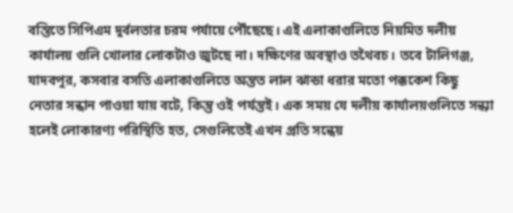বস্তিতে সিপিএম দুর্বলতার চরম পর্যায়ে পৌঁছেছে। এই এলাকাগুলিতে নিয়মিত দলীয় কার্যালয় গুলি খোলার লোকটাও জুটছে না। দক্ষিণের অবস্থাও তথৈবচ। তবে টালিগঞ্জ, যাদবপুর, কসবার বসতি এলাকাগুলিতে অন্তত লাল ঝান্ডা ধরার মতো পক্ককেশ কিছু নেতার সন্ধান পাওয়া যায় বটে, কিন্তু ওই পর্যন্তই। এক সময় যে দলীয় কার্যালয়গুলিতে সন্ধ্যা হলেই লোকারণ্য পরিস্থিতি হত, সেগুলিতেই এখন প্রতি সন্ধেয়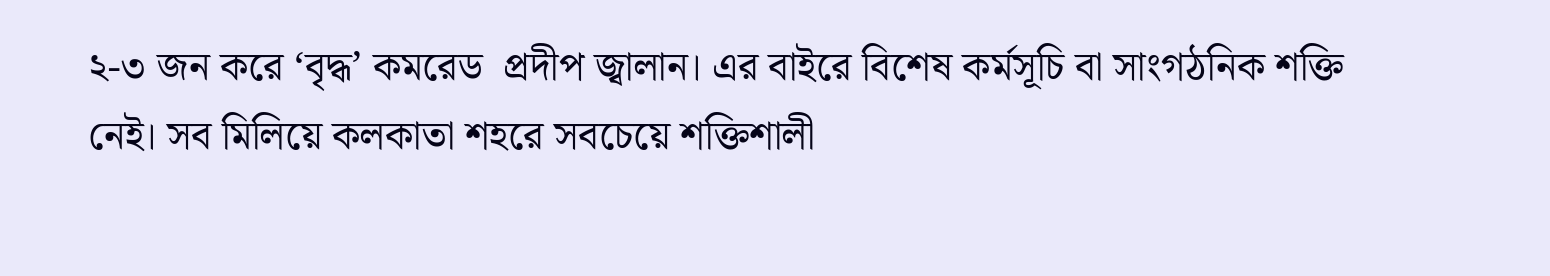২-৩ জন করে ‘বৃদ্ধ’ কমরেড  প্রদীপ জ্বালান। এর বাইরে বিশেষ কর্মসূচি বা সাংগঠনিক শক্তি নেই। সব মিলিয়ে কলকাতা শহরে সবচেয়ে শক্তিশালী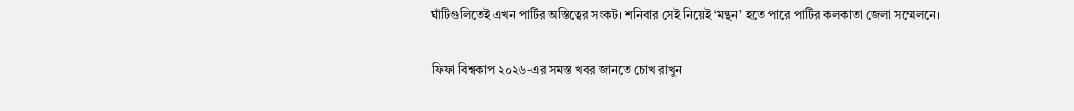ঘাঁটিগুলিতেই এখন পার্টির অস্তিত্বের সংকট। শনিবার সেই নিয়েই ‘মন্থন’ হতে পারে পার্টির কলকাতা জেলা সম্মেলনে।

ফিফা বিশ্বকাপ ২০২৬-এর সমস্ত খবর জানতে চোখ রাখুন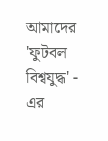আমাদের 'ফুটবল বিশ্বযুদ্ধ' - এর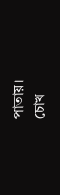পাতায়।
চোখ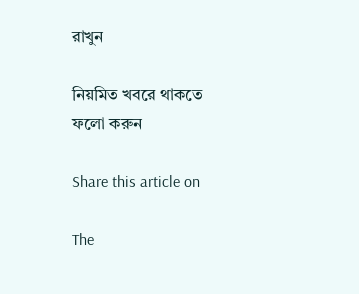রাখুন

নিয়মিত খবরে থাকতে ফলো করুন

Share this article on

The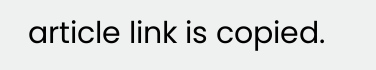article link is copied.